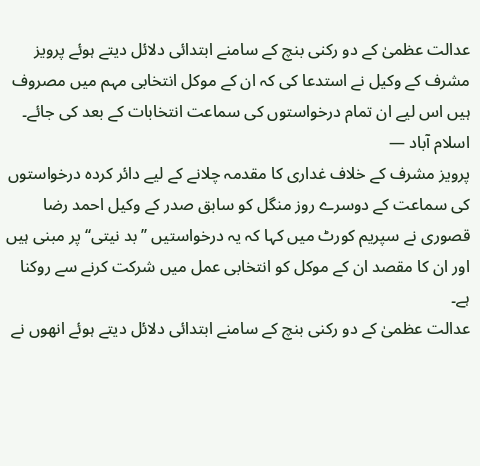عدالت عظمیٰ کے دو رکنی بنچ کے سامنے ابتدائی دلائل دیتے ہوئے پرویز مشرف کے وکیل نے استدعا کی کہ ان کے موکل انتخابی مہم میں مصروف ہیں اس لیے ان تمام درخواستوں کی سماعت انتخابات کے بعد کی جائے۔
اسلام آباد —
پرویز مشرف کے خلاف غداری کا مقدمہ چلانے کے لیے دائر کردہ درخواستوں کی سماعت کے دوسرے روز منگل کو سابق صدر کے وکیل احمد رضا قصوری نے سپریم کورٹ میں کہا کہ یہ درخواستیں ’’بد نیتی‘‘ پر مبنی ہیں اور ان کا مقصد ان کے موکل کو انتخابی عمل میں شرکت کرنے سے روکنا ہے۔
عدالت عظمیٰ کے دو رکنی بنچ کے سامنے ابتدائی دلائل دیتے ہوئے انھوں نے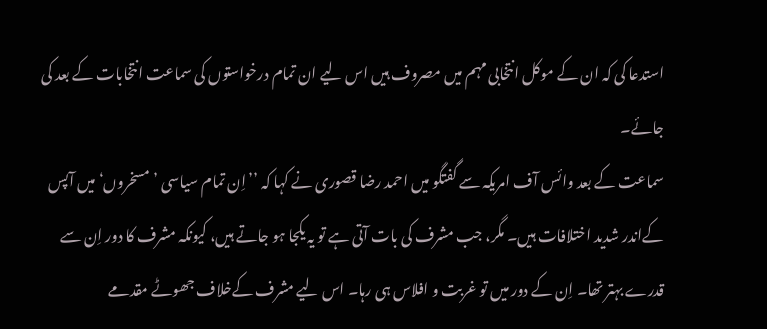استدعا کی کہ ان کے موکل انتخابی مہم میں مصروف ہیں اس لیے ان تمام درخواستوں کی سماعت انتخابات کے بعد کی جائے۔
سماعت کے بعد وائس آف امریکہ سے گفتگو میں احمد رضا قصوری نے کہا کہ ’’اِن تمام سیاسی ’مسخروں‘ میں آپس کےاندر شدید اختلافات ہیں۔ مگر، جب مشرف کی بات آتی ہے تو یہ یکجا ہو جاتے ہیں، کیونکہ مشرف کا دور اِن سے قدرے بہتر تھا۔ اِن کے دور میں تو غربت و افلاس ہی رہا۔ اس لیے مشرف کےخلاف جھوٹے مقدمے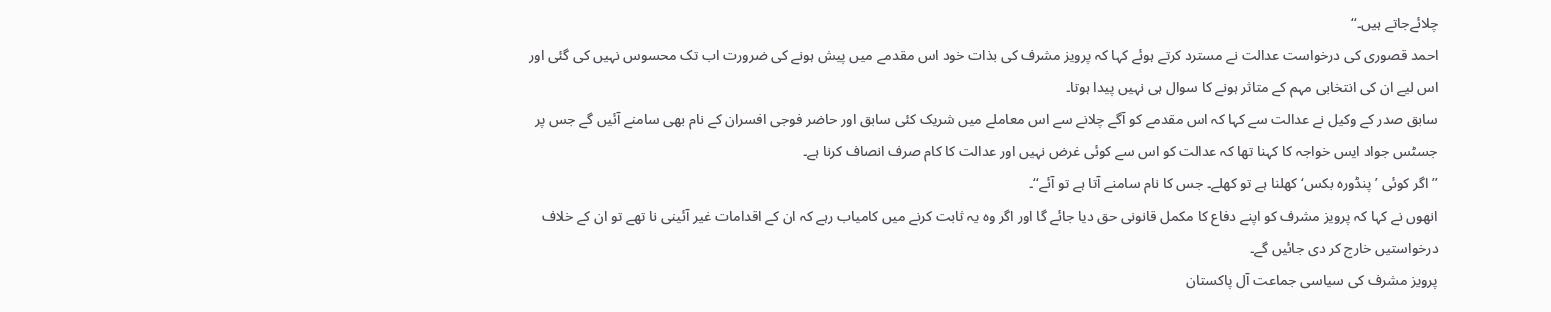چلائےجاتے ہیں۔‘‘
احمد قصوری کی درخواست عدالت نے مسترد کرتے ہوئے کہا کہ پرویز مشرف کی بذات خود اس مقدمے میں پیش ہونے کی ضرورت اب تک محسوس نہیں کی گئی اور اس لیے ان کی انتخابی مہم کے متاثر ہونے کا سوال ہی نہیں پیدا ہوتا۔
سابق صدر کے وکیل نے عدالت سے کہا کہ اس مقدمے کو آگے چلانے سے اس معاملے میں شریک کئی سابق اور حاضر فوجی افسران کے نام بھی سامنے آئیں گے جس پر جسٹس جواد ایس خواجہ کا کہنا تھا کہ عدالت کو اس سے کوئی غرض نہیں اور عدالت کا کام صرف انصاف کرنا ہے۔
’’اگر کوئی ’پنڈورہ بکس‘ کھلنا ہے تو کھلے۔ جس کا نام سامنے آتا ہے تو آئے‘‘۔
انھوں نے کہا کہ پرویز مشرف کو اپنے دفاع کا مکمل قانونی حق دیا جائے گا اور اگر وہ یہ ثابت کرنے میں کامیاب رہے کہ ان کے اقدامات غیر آئینی نا تھے تو ان کے خلاف درخواستیں خارج کر دی جائیں گے۔
پرویز مشرف کی سیاسی جماعت آل پاکستان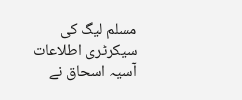مسلم لیگ کی سیکرٹری اطلاعات آسیہ اسحاق نے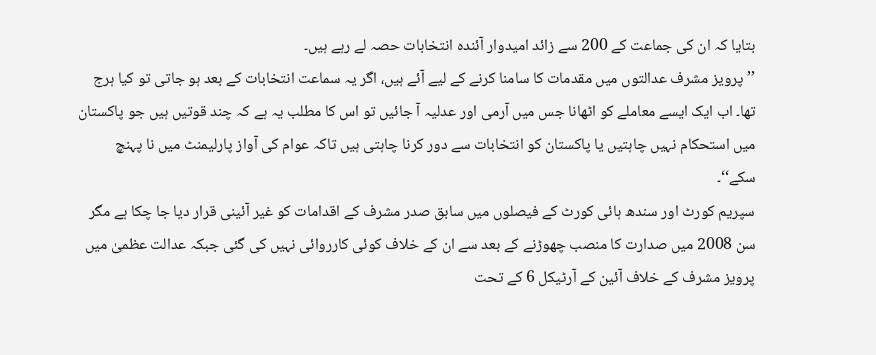بتایا کہ ان کی جماعت کے 200 سے زائد امیدوار آئندہ انتخابات حصہ لے رہے ہیں۔
’’پرویز مشرف عدالتوں میں مقدمات کا سامنا کرنے کے لیے آئے ہیں، اگر یہ سماعت انتخابات کے بعد ہو جاتی تو کیا ہرج تھا۔ اب ایک ایسے معاملے کو اٹھانا جس میں آرمی اور عدلیہ آ جائیں تو اس کا مطلب یہ ہے کہ چند قوتیں ہیں جو پاکستان میں استحکام نہیں چاہتیں یا پاکستان کو انتخابات سے دور کرنا چاہتی ہیں تاکہ عوام کی آواز پارلیمنٹ میں نا پہنچ سکے‘‘۔
سپریم کورٹ اور سندھ ہائی کورٹ کے فیصلوں میں سابق صدر مشرف کے اقدامات کو غیر آئینی قرار دیا جا چکا ہے مگر سن 2008 میں صدارت کا منصب چھوڑنے کے بعد سے ان کے خلاف کوئی کارروائی نہیں کی گئی جبکہ عدالت عظمیٰ میں پرویز مشرف کے خلاف آئین کے آرٹیکل 6 کے تحت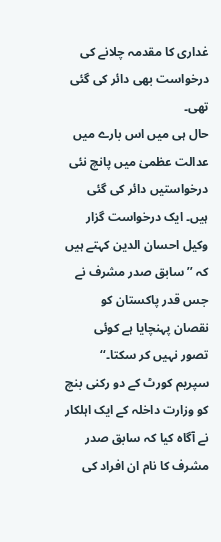غداری کا مقدمہ چلانے کی درخواست بھی دائر کی گئی تھی۔
حال ہی میں اس بارے میں عدالت عظمیٰ میں پانچ نئی درخواستیں دائر کی گئی ہیں۔ ایک درخواست گزار وکیل احسان الدین کہتے ہیں کہ ’’سابق صدر مشرف نے جس قدر پاکستان کو نقصان پہنچایا ہے کوئی تصور نہیں کر سکتا۔‘‘
سپریم کورٹ کے دو رکنی بنچ کو وزارت داخلہ کے ایک اہلکار نے آگاہ کیا کہ سابق صدر مشرف کا نام ان افراد کی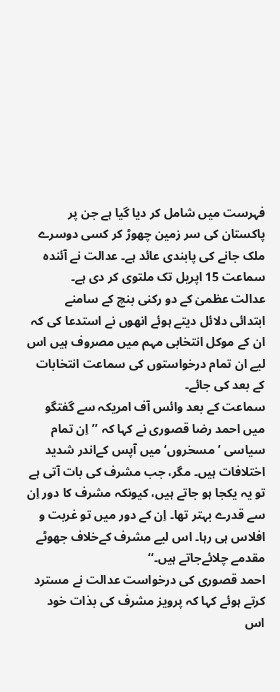فہرست میں شامل کر دیا گیا ہے جن پر پاکستان کی سر زمین چھوڑ کر کسی دوسرے ملک جانے کی پابندی عائد ہے۔ عدالت نے آئندہ سماعت 15 اپریل تک ملتوی کر دی ہے۔
عدالت عظمیٰ کے دو رکنی بنچ کے سامنے ابتدائی دلائل دیتے ہوئے انھوں نے استدعا کی کہ ان کے موکل انتخابی مہم میں مصروف ہیں اس لیے ان تمام درخواستوں کی سماعت انتخابات کے بعد کی جائے۔
سماعت کے بعد وائس آف امریکہ سے گفتگو میں احمد رضا قصوری نے کہا کہ ’’اِن تمام سیاسی ’مسخروں‘ میں آپس کےاندر شدید اختلافات ہیں۔ مگر، جب مشرف کی بات آتی ہے تو یہ یکجا ہو جاتے ہیں، کیونکہ مشرف کا دور اِن سے قدرے بہتر تھا۔ اِن کے دور میں تو غربت و افلاس ہی رہا۔ اس لیے مشرف کےخلاف جھوٹے مقدمے چلائےجاتے ہیں۔‘‘
احمد قصوری کی درخواست عدالت نے مسترد کرتے ہوئے کہا کہ پرویز مشرف کی بذات خود اس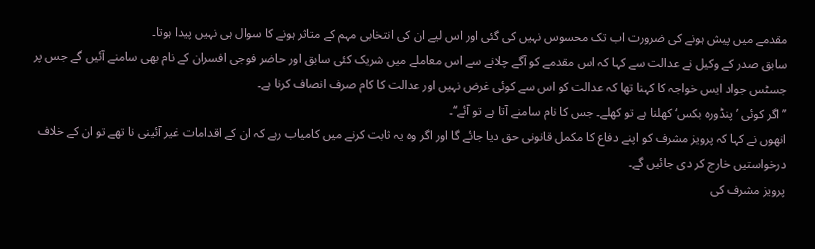مقدمے میں پیش ہونے کی ضرورت اب تک محسوس نہیں کی گئی اور اس لیے ان کی انتخابی مہم کے متاثر ہونے کا سوال ہی نہیں پیدا ہوتا۔
سابق صدر کے وکیل نے عدالت سے کہا کہ اس مقدمے کو آگے چلانے سے اس معاملے میں شریک کئی سابق اور حاضر فوجی افسران کے نام بھی سامنے آئیں گے جس پر جسٹس جواد ایس خواجہ کا کہنا تھا کہ عدالت کو اس سے کوئی غرض نہیں اور عدالت کا کام صرف انصاف کرنا ہے۔
’’اگر کوئی ’پنڈورہ بکس‘ کھلنا ہے تو کھلے۔ جس کا نام سامنے آتا ہے تو آئے‘‘۔
انھوں نے کہا کہ پرویز مشرف کو اپنے دفاع کا مکمل قانونی حق دیا جائے گا اور اگر وہ یہ ثابت کرنے میں کامیاب رہے کہ ان کے اقدامات غیر آئینی نا تھے تو ان کے خلاف درخواستیں خارج کر دی جائیں گے۔
پرویز مشرف کی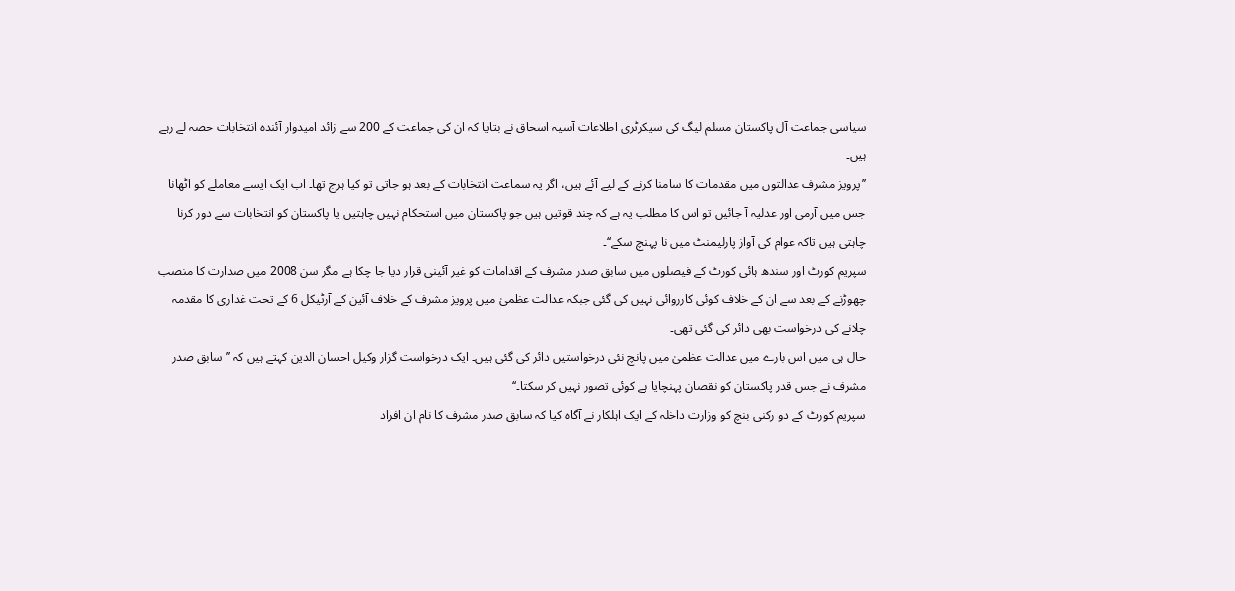سیاسی جماعت آل پاکستان مسلم لیگ کی سیکرٹری اطلاعات آسیہ اسحاق نے بتایا کہ ان کی جماعت کے 200 سے زائد امیدوار آئندہ انتخابات حصہ لے رہے ہیں۔
’’پرویز مشرف عدالتوں میں مقدمات کا سامنا کرنے کے لیے آئے ہیں، اگر یہ سماعت انتخابات کے بعد ہو جاتی تو کیا ہرج تھا۔ اب ایک ایسے معاملے کو اٹھانا جس میں آرمی اور عدلیہ آ جائیں تو اس کا مطلب یہ ہے کہ چند قوتیں ہیں جو پاکستان میں استحکام نہیں چاہتیں یا پاکستان کو انتخابات سے دور کرنا چاہتی ہیں تاکہ عوام کی آواز پارلیمنٹ میں نا پہنچ سکے‘‘۔
سپریم کورٹ اور سندھ ہائی کورٹ کے فیصلوں میں سابق صدر مشرف کے اقدامات کو غیر آئینی قرار دیا جا چکا ہے مگر سن 2008 میں صدارت کا منصب چھوڑنے کے بعد سے ان کے خلاف کوئی کارروائی نہیں کی گئی جبکہ عدالت عظمیٰ میں پرویز مشرف کے خلاف آئین کے آرٹیکل 6 کے تحت غداری کا مقدمہ چلانے کی درخواست بھی دائر کی گئی تھی۔
حال ہی میں اس بارے میں عدالت عظمیٰ میں پانچ نئی درخواستیں دائر کی گئی ہیں۔ ایک درخواست گزار وکیل احسان الدین کہتے ہیں کہ ’’سابق صدر مشرف نے جس قدر پاکستان کو نقصان پہنچایا ہے کوئی تصور نہیں کر سکتا۔‘‘
سپریم کورٹ کے دو رکنی بنچ کو وزارت داخلہ کے ایک اہلکار نے آگاہ کیا کہ سابق صدر مشرف کا نام ان افراد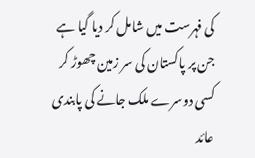کی فہرست میں شامل کر دیا گیا ہے جن پر پاکستان کی سر زمین چھوڑ کر کسی دوسرے ملک جانے کی پابندی عائد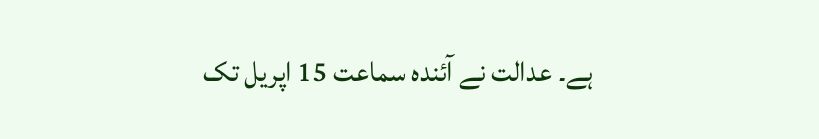ہے۔ عدالت نے آئندہ سماعت 15 اپریل تک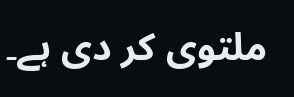ملتوی کر دی ہے۔